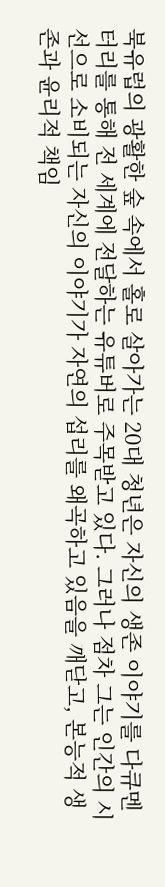북유럽의 광활한 숲 속에서 홀로 살아가는 20대 청년은 자신의 생존 이야기를 다큐멘터리를 통해 전 세계에 전달하는 유튜버로 주목받고 있다. 그러나 점차 그는 인간의 시선으로 소비되는 자신의 이야기가 자연의 섭리를 왜곡하고 있음을 깨닫고, 본능적 생존과 윤리적 책임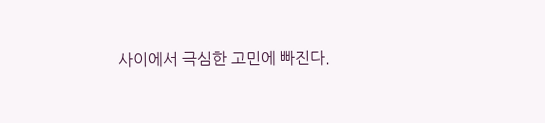사이에서 극심한 고민에 빠진다.